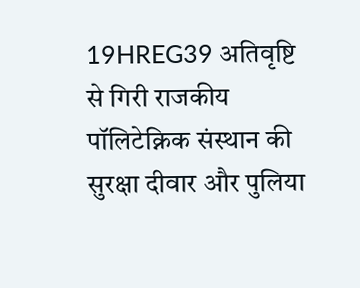19HREG39 अतिवृष्टि से गिरी राजकीय पॉलिटेक्निक संस्थान की सुरक्षा दीवार और पुलिया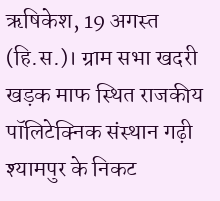ऋषिकेश, 19 अगस्त (हि.स.)। ग्राम सभा खदरी खड़क माफ स्थित राजकीय पॉलिटेक्निक संस्थान गढ़ी श्यामपुर के निकट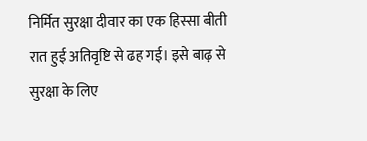निर्मित सुरक्षा दीवार का एक हिस्सा बीती रात हुई अतिवृष्टि से ढह गई। इसे बाढ़ से सुरक्षा के लिए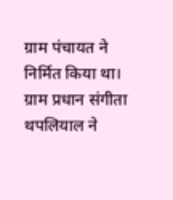ग्राम पंचायत ने निर्मित किया था।
ग्राम प्रधान संगीता थपलियाल ने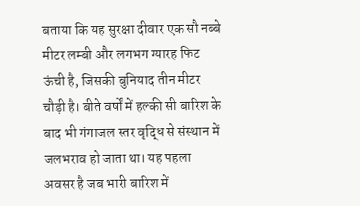बताया कि यह सुरक्षा दीवार एक सौ नब्बे मीटर लम्बी और लगभग ग्यारह फिट ऊंची है, जिसकी बुनियाद तीन मीटर चौड़ी है। बीते वर्षों में हल्की सी बारिश के बाद भी गंगाजल स्तर वृद्धि से संस्थान में जलभराव हो जाता था। यह पहला अवसर है जब भारी बारिश में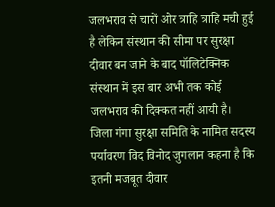जलभराव से चारों ओर त्राहि त्राहि मची हुई है लेकिन संस्थान की सीमा पर सुरक्षा दीवार बन जाने के बाद पॉलिटेक्निक संस्थान में इस बार अभी तक कोई जलभराव की दिक्कत नहीं आयी है।
जिला गंगा सुरक्षा समिति के नामित सदस्य पर्यावरण विद विनोद जुगलान कहना है कि इतनी मजबूत दीवार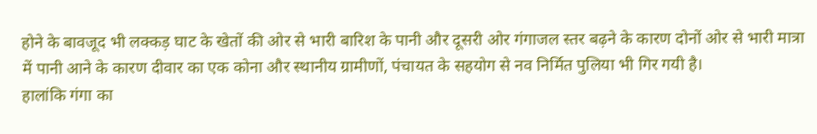होने के बावजूद भी लक्कड़ घाट के खेतों की ओर से भारी बारिश के पानी और दूसरी ओर गंगाजल स्तर बढ़ने के कारण दोनों ओर से भारी मात्रा में पानी आने के कारण दीवार का एक कोना और स्थानीय ग्रामीणों, पंचायत के सहयोग से नव निर्मित पुलिया भी गिर गयी है।
हालांकि गंगा का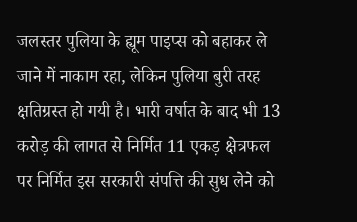जलस्तर पुलिया के ह्यूम पाइप्स को बहाकर ले जाने में नाकाम रहा, लेकिन पुलिया बुरी तरह क्षतिग्रस्त हो गयी है। भारी वर्षात के बाद भी 13 करोड़ की लागत से निर्मित 11 एकड़ क्षेत्रफल पर निर्मित इस सरकारी संपत्ति की सुध लेने को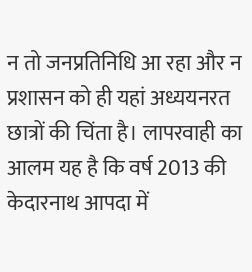न तो जनप्रतिनिधि आ रहा और न प्रशासन को ही यहां अध्ययनरत छात्रों की चिंता है। लापरवाही का आलम यह है कि वर्ष 2013 की केदारनाथ आपदा में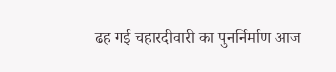ढह गई चहारदीवारी का पुनर्निर्माण आज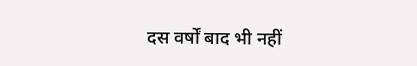दस वर्षों बाद भी नहीं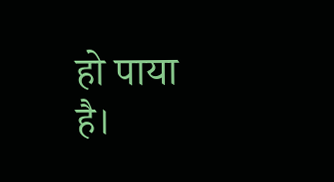हो पाया है।